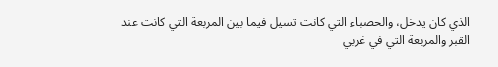الذي كان يدخل، والحصباء التي كانت تسيل فيما بين المربعة التي كانت عند القبر والمربعة التي في غربي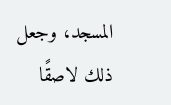المسجد، وجعل ذلك لاصقًا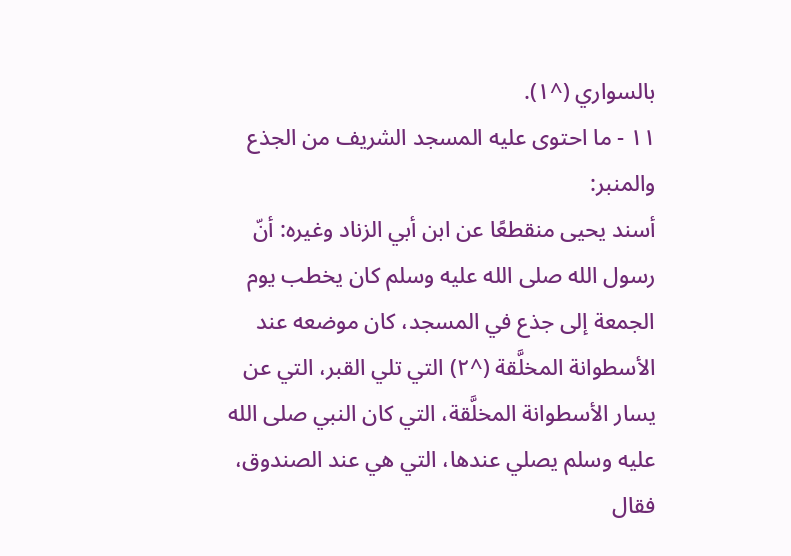بالسواري (^١).
١١ - ما احتوى عليه المسجد الشريف من الجذع والمنبر:
أسند يحيى منقطعًا عن ابن أبي الزناد وغيره: أنّ رسول الله صلى الله عليه وسلم كان يخطب يوم الجمعة إلى جذع في المسجد، كان موضعه عند الأسطوانة المخلَّقة (^٢) التي تلي القبر، التي عن يسار الأسطوانة المخلَّقة، التي كان النبي صلى الله عليه وسلم يصلي عندها، التي هي عند الصندوق، فقال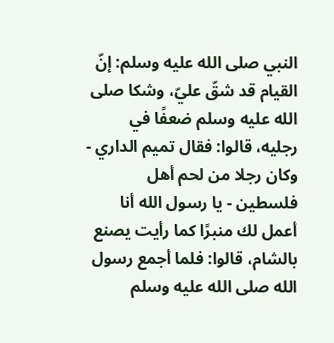النبي صلى الله عليه وسلم: إنّ القيام قد شقّ عليّ، وشكا صلى الله عليه وسلم ضعفًا في رجليه، قالوا: فقال تميم الداري - وكان رجلا من لحم أهل فلسطين - يا رسول الله أنا أعمل لك منبرًا كما رأيت يصنع بالشام، قالوا: فلما أجمع رسول الله صلى الله عليه وسلم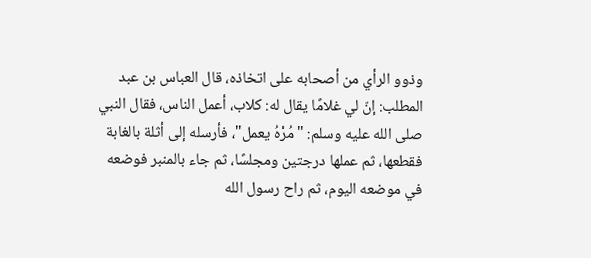وذوو الرأي من أصحابه على اتخاذه، قال العباس بن عبد المطلب: إنّ لي غلامًا يقال له: كلاب، أعمل الناس، فقال النبي صلى الله عليه وسلم: "مُرْهُ يعمل"، فأرسله إلى أثلة بالغابة فقطعها، ثم عملها درجتين ومجلسًا، ثم جاء بالمنبر فوضعه في موضعه اليوم، ثم راح رسول الله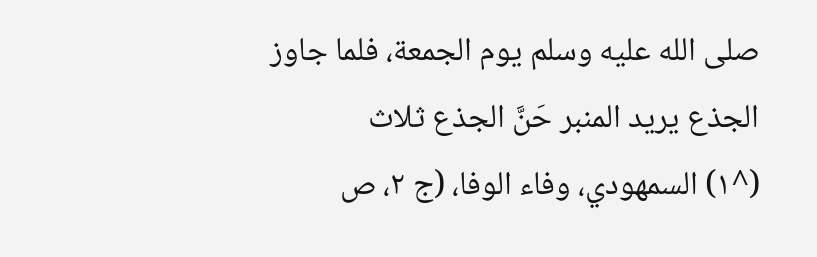صلى الله عليه وسلم يوم الجمعة، فلما جاوز الجذع يريد المنبر حَنَّ الجذع ثلاث
(^١) السمهودي، وفاء الوفا، (ج ٢، ص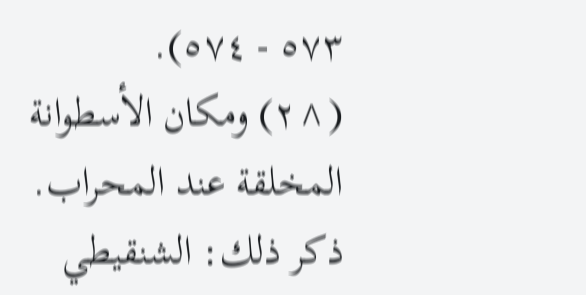٥٧٣ - ٥٧٤).
(^٢) ومكان الأسطوانة المخلقة عند المحراب. ذكر ذلك: الشنقيطي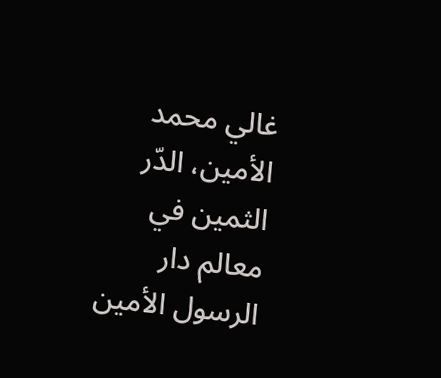غالي محمد الأمين، الدّر الثمين في معالم دار الرسول الأمين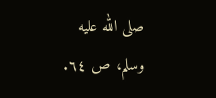صلى الله عليه وسلم، ص ٦٤.